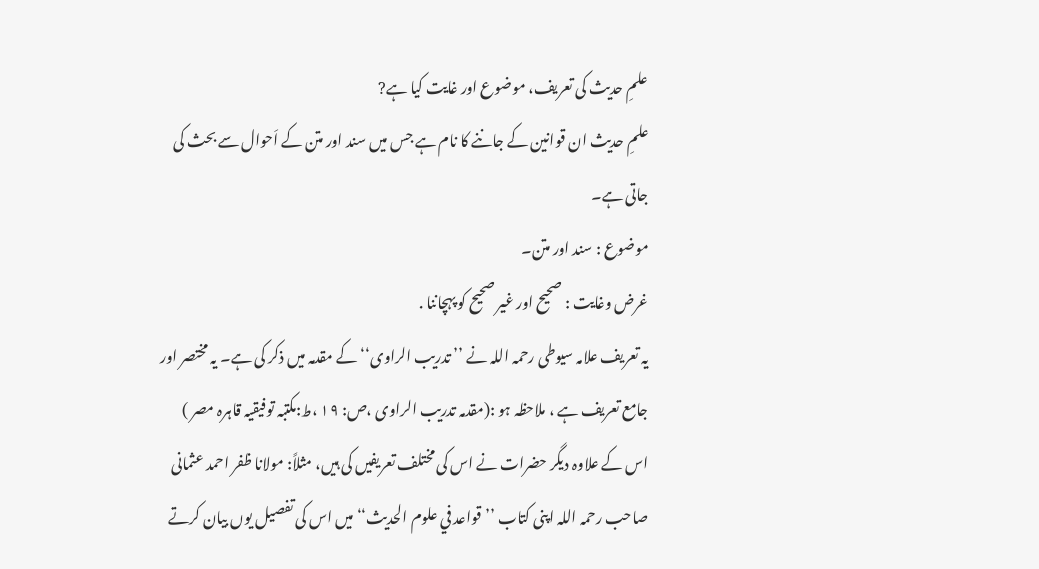علمِ حدیث کی تعریف، موضوع اور غایت کیا ہے?
علمِ حدیث ان قوانین کے جاننے کا نام ہے جس میں سند اور متن کے اَحوال سے بحث کی جاتی ہے۔
موضوع : سند اور متن۔
غرض وغایت : صحیح اور غیر صحیح کو پہچاننا .
یہ تعریف علامہ سیوطی رحمہ اللہ نے ’’ تدریب الراوی‘‘ کے مقدمہ میں ذکر کی ہے۔ یہ مختصر اور جامع تعریف ہے ، ملاحظہ ہو :(مقدمہ تدریب الراوی ،ص: ۱۹ ،ط:مکتبہ توفیقیہ قاہرہ مصر )
اس کے علاوہ دیگر حضرات نے اس کی مختلف تعریفیں کی ہیں، مثلاً: مولانا ظفر احمد عثمانی صاحب رحمہ اللہ اپنی کتاب ’’قواعد في علوم الحدیث‘‘ میں اس کی تفصیل یوں بیان کرتے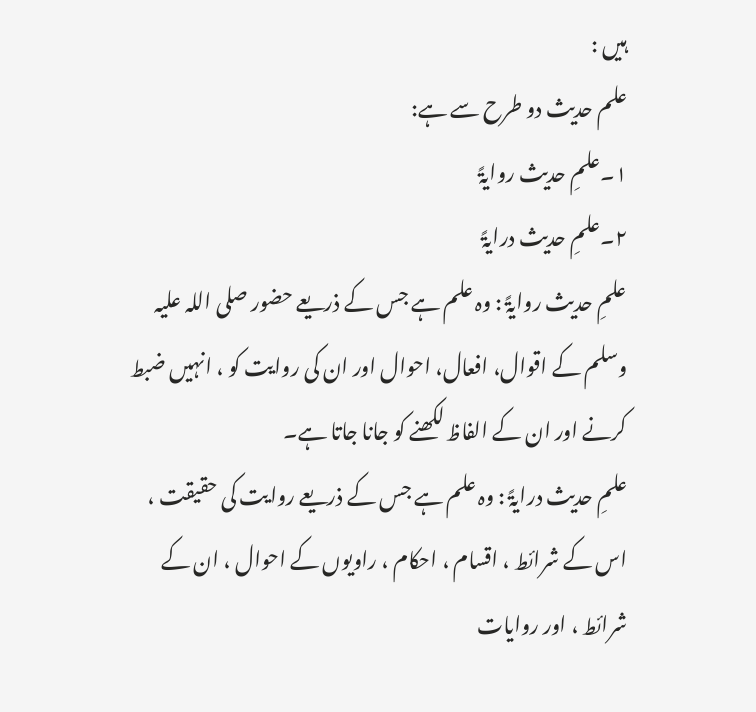ہیں :
علم حدیث دو طرح سے ہے:
۱۔علمِ حدیث روایۃً
۲۔علمِ حدیث درایۃً
علمِ حدیث روایۃً : وہ علم ہے جس کے ذریعے حضور صلی اللہ علیہ وسلم کے اقوال، افعال، احوال اور ان کی روایت کو ، انہیں ضبط کرنے اور ان کے الفاظ لکھنے کو جانا جاتا ہے۔
علمِ حدیث درایۃً : وہ علم ہے جس کے ذریعے روایت کی حقیقت ، اس کے شرائط ، اقسام ، احکام ، راویوں کے احوال ، ان کے شرائط ، اور روایات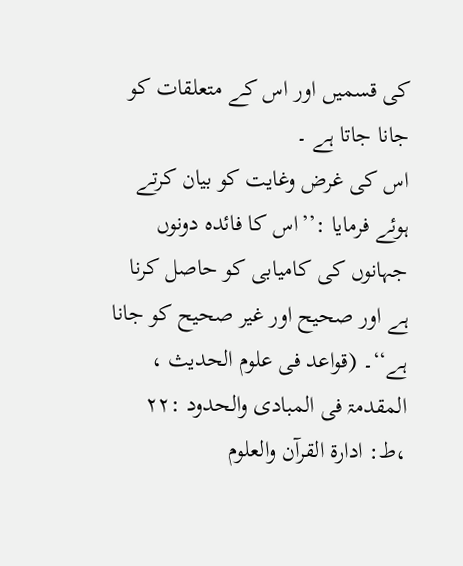کی قسمیں اور اس کے متعلقات کو جانا جاتا ہے ۔
اس کی غرض وغایت کو بیان کرتے ہوئے فرمایا :’’اس کا فائدہ دونوں جہانوں کی کامیابی کو حاصل کرنا ہے اور صحیح اور غیر صحیح کو جانا ہے‘‘۔ (قواعد فی علوم الحدیث ، المقدمۃ فی المبادی والحدود :۲۲ ،ط: ادارۃ القرآن والعلوم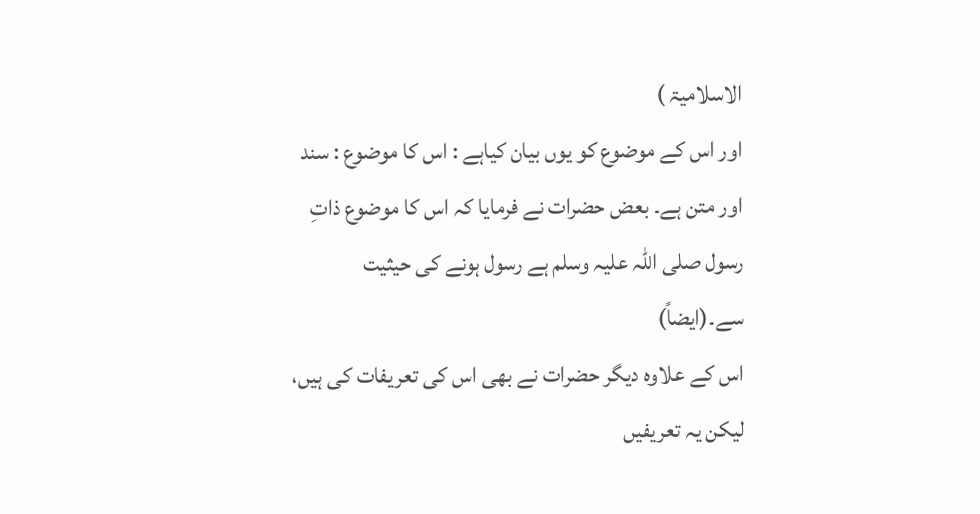الاسلامیۃ )
اور اس کے موضوع کو یوں بیان کیاہے : اس کا موضوع : سند اور متن ہے۔ بعض حضرات نے فرمایا کہ اس کا موضوع ذاتِ رسول صلی اللہ علیہ وسلم ہے رسول ہونے کی حیثیت سے۔(ایضاً)
اس کے علاوہ دیگر حضرات نے بھی اس کی تعریفات کی ہیں، لیکن یہ تعریفیں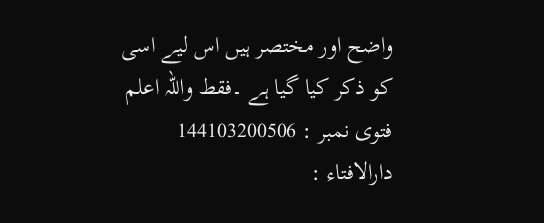واضح اور مختصر ہیں اس لیے اسی کو ذکر کیا گیا ہے ۔فقط واللہ اعلم
فتوی نمبر : 144103200506
دارالافتاء :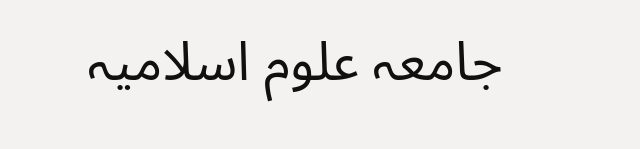جامعہ علوم اسلامیہ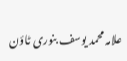علامہ محمد یوسف بنوری ٹاؤن